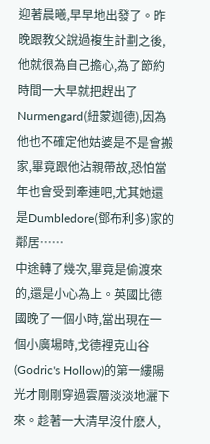迎著晨曦,早早地出發了。昨晚跟教父說過複生計劃之後,他就很為自己擔心,為了節約時間一大早就把趕出了Nurmengard(紐蒙迦德),因為他也不確定他姑婆是不是會搬家,畢竟跟他沾親帶故,恐怕當年也會受到牽連吧,尤其她還是Dumbledore(鄧布利多)家的鄰居……
中途轉了幾次,畢竟是偷渡來的,還是小心為上。英國比德國晚了一個小時,當出現在一個小廣場時,戈德裡克山谷(Godric's Hollow)的第一縷陽光才剛剛穿過雲層淡淡地灑下來。趁著一大清早沒什麽人,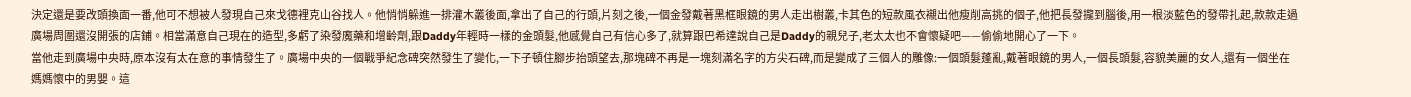決定還是要改頭換面一番,他可不想被人發現自己來戈德裡克山谷找人。他悄悄躲進一排灌木叢後面,拿出了自己的行頭,片刻之後,一個金發戴著黑框眼鏡的男人走出樹叢,卡其色的短款風衣襯出他瘦削高挑的個子,他把長發攏到腦後,用一根淡藍色的發帶扎起,款款走過廣場周圍還沒開張的店鋪。相當滿意自己現在的造型,多虧了染發魔藥和增齡劑,跟Daddy年輕時一樣的金頭髮,他感覺自己有信心多了,就算跟巴希達說自己是Daddy的親兒子,老太太也不會懷疑吧——偷偷地開心了一下。
當他走到廣場中央時,原本沒有太在意的事情發生了。廣場中央的一個戰爭紀念碑突然發生了變化,一下子頓住腳步抬頭望去,那塊碑不再是一塊刻滿名字的方尖石碑,而是變成了三個人的雕像:一個頭髮蓬亂,戴著眼鏡的男人,一個長頭髮,容貌美麗的女人,還有一個坐在媽媽懷中的男嬰。這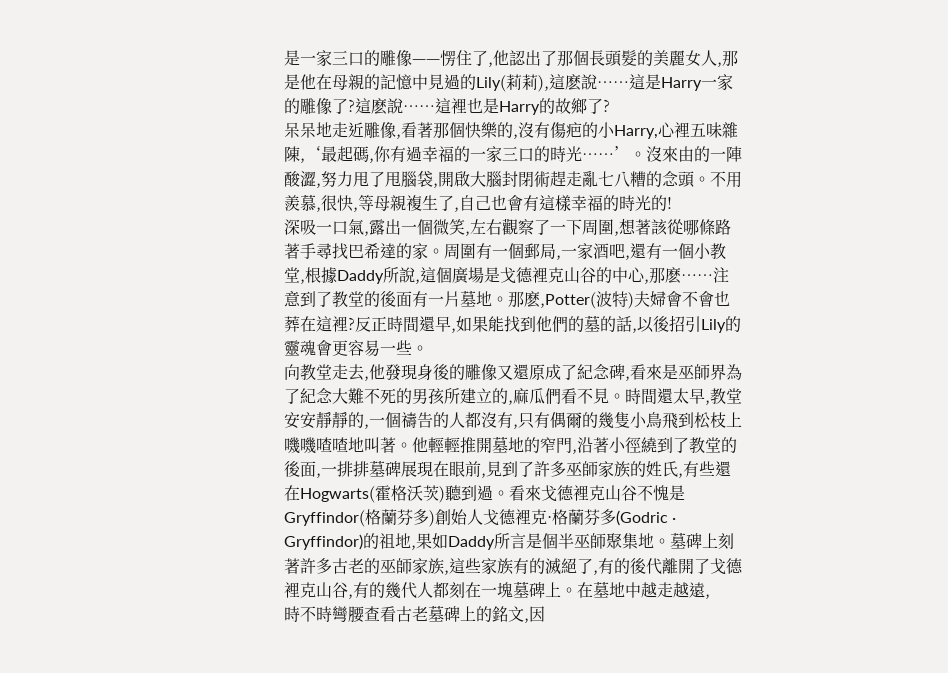是一家三口的雕像——愣住了,他認出了那個長頭髮的美麗女人,那是他在母親的記憶中見過的Lily(莉莉),這麽說……這是Harry一家的雕像了?這麽說……這裡也是Harry的故鄉了?
呆呆地走近雕像,看著那個快樂的,沒有傷疤的小Harry,心裡五味雜陳,‘最起碼,你有過幸福的一家三口的時光……’。沒來由的一陣酸澀,努力甩了甩腦袋,開啟大腦封閉術趕走亂七八糟的念頭。不用羨慕,很快,等母親複生了,自己也會有這樣幸福的時光的!
深吸一口氣,露出一個微笑,左右觀察了一下周圍,想著該從哪條路著手尋找巴希達的家。周圍有一個郵局,一家酒吧,還有一個小教堂,根據Daddy所說,這個廣場是戈德裡克山谷的中心,那麽……注意到了教堂的後面有一片墓地。那麽,Potter(波特)夫婦會不會也葬在這裡?反正時間還早,如果能找到他們的墓的話,以後招引Lily的靈魂會更容易一些。
向教堂走去,他發現身後的雕像又還原成了紀念碑,看來是巫師界為了紀念大難不死的男孩所建立的,麻瓜們看不見。時間還太早,教堂安安靜靜的,一個禱告的人都沒有,只有偶爾的幾隻小鳥飛到松枝上嘰嘰喳喳地叫著。他輕輕推開墓地的窄門,沿著小徑繞到了教堂的後面,一排排墓碑展現在眼前,見到了許多巫師家族的姓氏,有些還在Hogwarts(霍格沃茨)聽到過。看來戈德裡克山谷不愧是Gryffindor(格蘭芬多)創始人戈德裡克·格蘭芬多(Godric · Gryffindor)的祖地,果如Daddy所言是個半巫師聚集地。墓碑上刻著許多古老的巫師家族,這些家族有的滅絕了,有的後代離開了戈德裡克山谷,有的幾代人都刻在一塊墓碑上。在墓地中越走越遠,
時不時彎腰查看古老墓碑上的銘文,因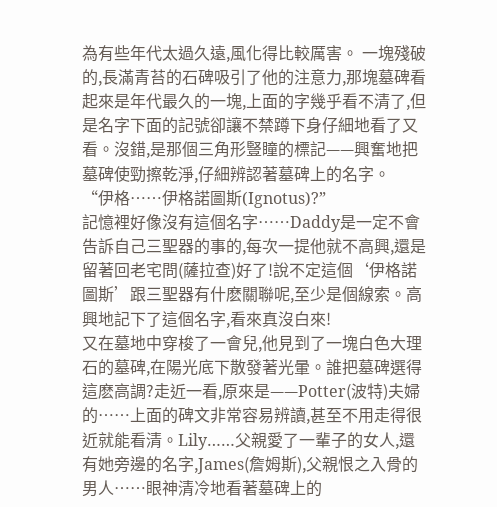為有些年代太過久遠,風化得比較厲害。 一塊殘破的,長滿青苔的石碑吸引了他的注意力,那塊墓碑看起來是年代最久的一塊,上面的字幾乎看不清了,但是名字下面的記號卻讓不禁蹲下身仔細地看了又看。沒錯,是那個三角形豎瞳的標記——興奮地把墓碑使勁擦乾淨,仔細辨認著墓碑上的名字。
“伊格……伊格諾圖斯(Ignotus)?”
記憶裡好像沒有這個名字……Daddy是一定不會告訴自己三聖器的事的,每次一提他就不高興,還是留著回老宅問(薩拉查)好了!說不定這個‘伊格諾圖斯’跟三聖器有什麽關聯呢,至少是個線索。高興地記下了這個名字,看來真沒白來!
又在墓地中穿梭了一會兒,他見到了一塊白色大理石的墓碑,在陽光底下散發著光暈。誰把墓碑選得這麽高調?走近一看,原來是——Potter(波特)夫婦的……上面的碑文非常容易辨讀,甚至不用走得很近就能看清。Lily……父親愛了一輩子的女人,還有她旁邊的名字,James(詹姆斯),父親恨之入骨的男人……眼神清冷地看著墓碑上的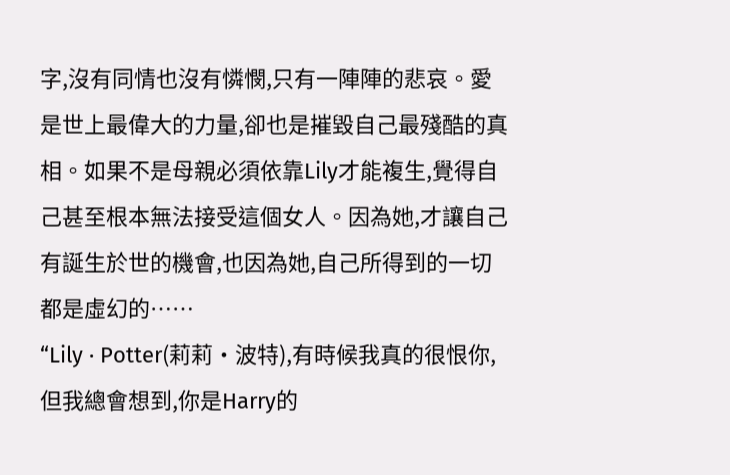字,沒有同情也沒有憐憫,只有一陣陣的悲哀。愛是世上最偉大的力量,卻也是摧毀自己最殘酷的真相。如果不是母親必須依靠Lily才能複生,覺得自己甚至根本無法接受這個女人。因為她,才讓自己有誕生於世的機會,也因為她,自己所得到的一切都是虛幻的……
“Lily · Potter(莉莉·波特),有時候我真的很恨你,但我總會想到,你是Harry的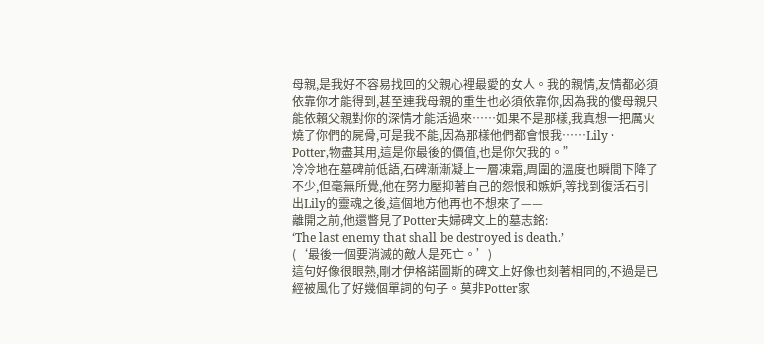母親,是我好不容易找回的父親心裡最愛的女人。我的親情,友情都必須依靠你才能得到,甚至連我母親的重生也必須依靠你,因為我的傻母親只能依賴父親對你的深情才能活過來……如果不是那樣,我真想一把厲火燒了你們的屍骨,可是我不能,因為那樣他們都會恨我……Lily · Potter,物盡其用,這是你最後的價值,也是你欠我的。”
冷冷地在墓碑前低語,石碑漸漸凝上一層凍霜,周圍的溫度也瞬間下降了不少,但毫無所覺,他在努力壓抑著自己的怨恨和嫉妒,等找到復活石引出Lily的靈魂之後,這個地方他再也不想來了——
離開之前,他還瞥見了Potter夫婦碑文上的墓志銘:
‘The last enemy that shall be destroyed is death.’
(‘最後一個要消滅的敵人是死亡。’)
這句好像很眼熟,剛才伊格諾圖斯的碑文上好像也刻著相同的,不過是已經被風化了好幾個單詞的句子。莫非Potter家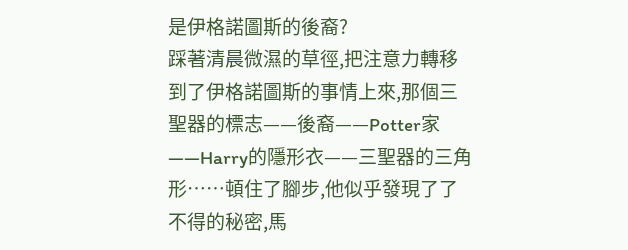是伊格諾圖斯的後裔?
踩著清晨微濕的草徑,把注意力轉移到了伊格諾圖斯的事情上來,那個三聖器的標志——後裔——Potter家——Harry的隱形衣——三聖器的三角形……頓住了腳步,他似乎發現了了不得的秘密,馬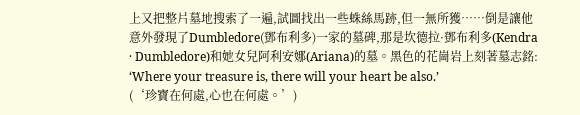上又把整片墓地搜索了一遍,試圖找出一些蛛絲馬跡,但一無所獲……倒是讓他意外發現了Dumbledore(鄧布利多)一家的墓碑,那是坎德拉·鄧布利多(Kendra · Dumbledore)和她女兒阿利安娜(Ariana)的墓。黑色的花崗岩上刻著墓志銘:
‘Where your treasure is, there will your heart be also.’
(‘珍寶在何處,心也在何處。’)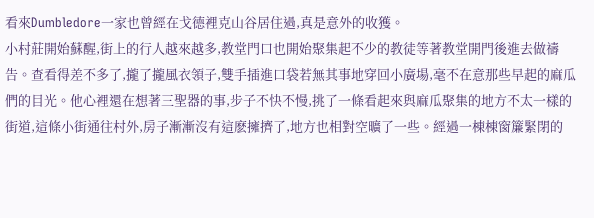看來Dumbledore一家也曾經在戈德裡克山谷居住過,真是意外的收獲。
小村莊開始蘇醒,街上的行人越來越多,教堂門口也開始聚集起不少的教徒等著教堂開門後進去做禱告。查看得差不多了,攏了攏風衣領子,雙手插進口袋若無其事地穿回小廣場,毫不在意那些早起的麻瓜們的目光。他心裡還在想著三聖器的事,步子不快不慢,挑了一條看起來與麻瓜聚集的地方不太一樣的街道,這條小街通往村外,房子漸漸沒有這麽擁擠了,地方也相對空曠了一些。經過一棟棟窗簾緊閉的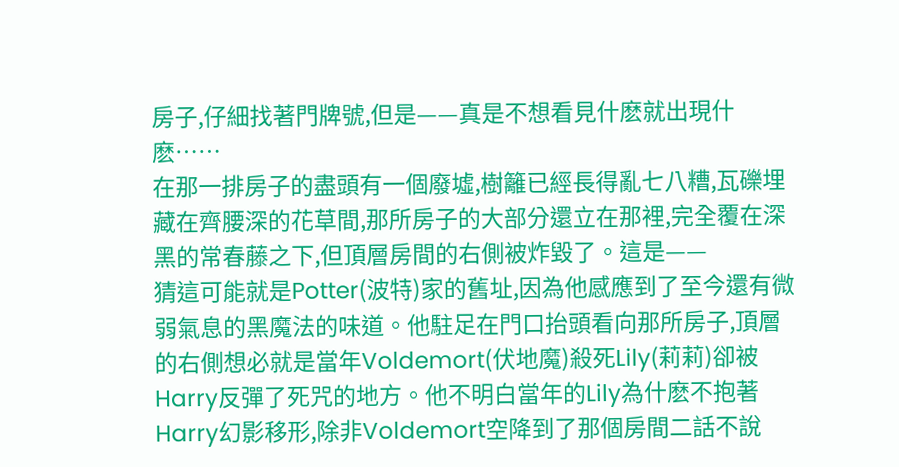房子,仔細找著門牌號,但是——真是不想看見什麽就出現什麽……
在那一排房子的盡頭有一個廢墟,樹籬已經長得亂七八糟,瓦礫埋藏在齊腰深的花草間,那所房子的大部分還立在那裡,完全覆在深黑的常春藤之下,但頂層房間的右側被炸毀了。這是——
猜這可能就是Potter(波特)家的舊址,因為他感應到了至今還有微弱氣息的黑魔法的味道。他駐足在門口抬頭看向那所房子,頂層的右側想必就是當年Voldemort(伏地魔)殺死Lily(莉莉)卻被Harry反彈了死咒的地方。他不明白當年的Lily為什麽不抱著Harry幻影移形,除非Voldemort空降到了那個房間二話不說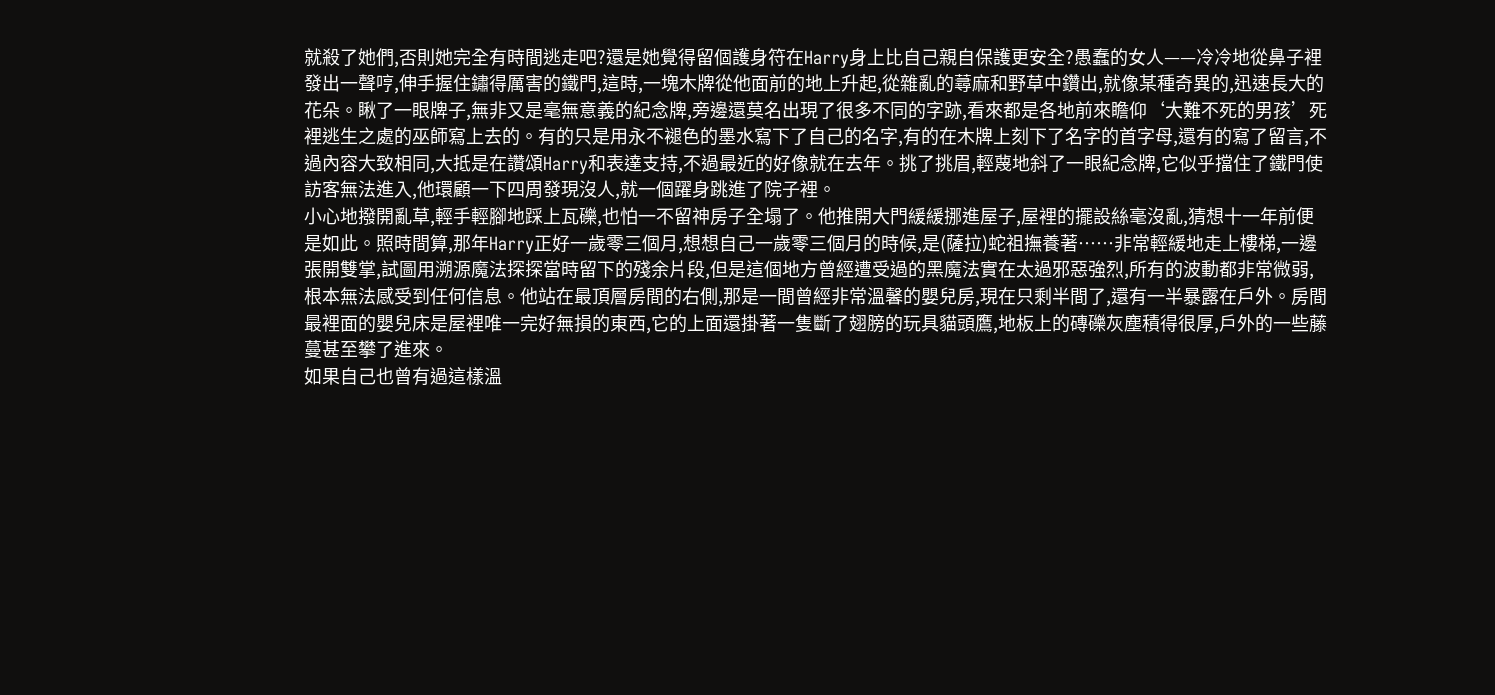就殺了她們,否則她完全有時間逃走吧?還是她覺得留個護身符在Harry身上比自己親自保護更安全?愚蠢的女人——冷冷地從鼻子裡發出一聲哼,伸手握住鏽得厲害的鐵門,這時,一塊木牌從他面前的地上升起,從雜亂的蕁麻和野草中鑽出,就像某種奇異的,迅速長大的花朵。瞅了一眼牌子,無非又是毫無意義的紀念牌,旁邊還莫名出現了很多不同的字跡,看來都是各地前來瞻仰‘大難不死的男孩’死裡逃生之處的巫師寫上去的。有的只是用永不褪色的墨水寫下了自己的名字,有的在木牌上刻下了名字的首字母,還有的寫了留言,不過內容大致相同,大抵是在讚頌Harry和表達支持,不過最近的好像就在去年。挑了挑眉,輕蔑地斜了一眼紀念牌,它似乎擋住了鐵門使訪客無法進入,他環顧一下四周發現沒人,就一個躍身跳進了院子裡。
小心地撥開亂草,輕手輕腳地踩上瓦礫,也怕一不留神房子全塌了。他推開大門緩緩挪進屋子,屋裡的擺設絲毫沒亂,猜想十一年前便是如此。照時間算,那年Harry正好一歲零三個月,想想自己一歲零三個月的時候,是(薩拉)蛇祖撫養著……非常輕緩地走上樓梯,一邊張開雙掌,試圖用溯源魔法探探當時留下的殘余片段,但是這個地方曾經遭受過的黑魔法實在太過邪惡強烈,所有的波動都非常微弱,根本無法感受到任何信息。他站在最頂層房間的右側,那是一間曾經非常溫馨的嬰兒房,現在只剩半間了,還有一半暴露在戶外。房間最裡面的嬰兒床是屋裡唯一完好無損的東西,它的上面還掛著一隻斷了翅膀的玩具貓頭鷹,地板上的磚礫灰塵積得很厚,戶外的一些藤蔓甚至攀了進來。
如果自己也曾有過這樣溫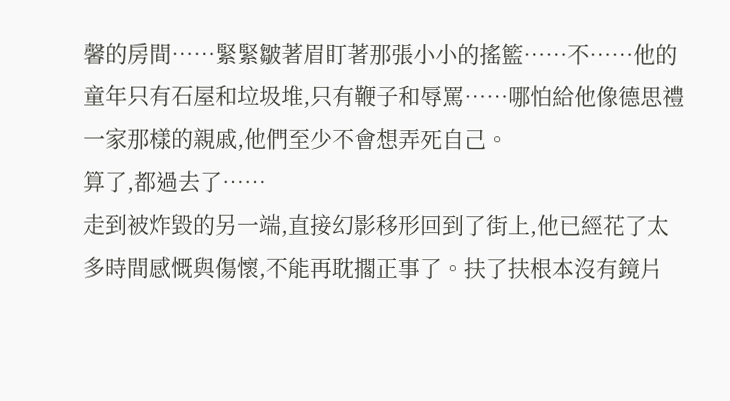馨的房間……緊緊皺著眉盯著那張小小的搖籃……不……他的童年只有石屋和垃圾堆,只有鞭子和辱罵……哪怕給他像德思禮一家那樣的親戚,他們至少不會想弄死自己。
算了,都過去了……
走到被炸毀的另一端,直接幻影移形回到了街上,他已經花了太多時間感慨與傷懷,不能再耽擱正事了。扶了扶根本沒有鏡片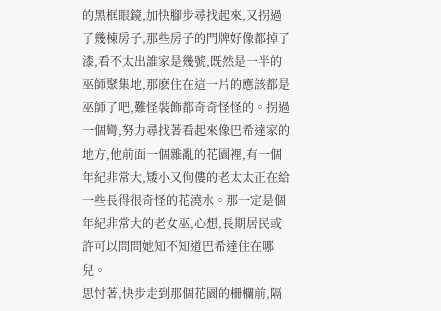的黑框眼鏡,加快腳步尋找起來,又拐過了幾棟房子,那些房子的門牌好像都掉了漆,看不太出誰家是幾號,既然是一半的巫師聚集地,那麽住在這一片的應該都是巫師了吧,難怪裝飾都奇奇怪怪的。拐過一個彎,努力尋找著看起來像巴希達家的地方,他前面一個雜亂的花園裡,有一個年紀非常大,矮小又佝僂的老太太正在給一些長得很奇怪的花澆水。那一定是個年紀非常大的老女巫,心想,長期居民或許可以問問她知不知道巴希達住在哪兒。
思忖著,快步走到那個花園的柵欄前,隔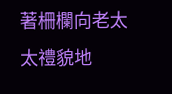著柵欄向老太太禮貌地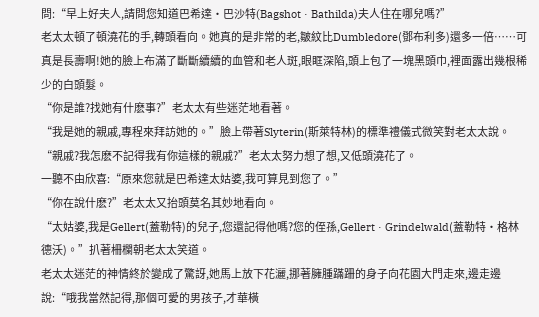問:“早上好夫人,請問您知道巴希達·巴沙特(Bagshot · Bathilda)夫人住在哪兒嗎?”
老太太頓了頓澆花的手,轉頭看向。她真的是非常的老,皺紋比Dumbledore(鄧布利多)還多一倍……可真是長壽啊!她的臉上布滿了斷斷續續的血管和老人斑,眼眶深陷,頭上包了一塊黑頭巾,裡面露出幾根稀少的白頭髮。
“你是誰?找她有什麽事?”老太太有些迷茫地看著。
“我是她的親戚,專程來拜訪她的。”臉上帶著Slyterin(斯萊特林)的標準禮儀式微笑對老太太說。
“親戚?我怎麽不記得我有你這樣的親戚?”老太太努力想了想,又低頭澆花了。
一聽不由欣喜:“原來您就是巴希達太姑婆,我可算見到您了。”
“你在說什麽?”老太太又抬頭莫名其妙地看向。
“太姑婆,我是Gellert(蓋勒特)的兒子,您還記得他嗎?您的侄孫,Gellert · Grindelwald(蓋勒特·格林德沃)。”扒著柵欄朝老太太笑道。
老太太迷茫的神情終於變成了驚訝,她馬上放下花灑,挪著臃腫蹣跚的身子向花園大門走來,邊走邊說:“哦我當然記得,那個可愛的男孩子,才華橫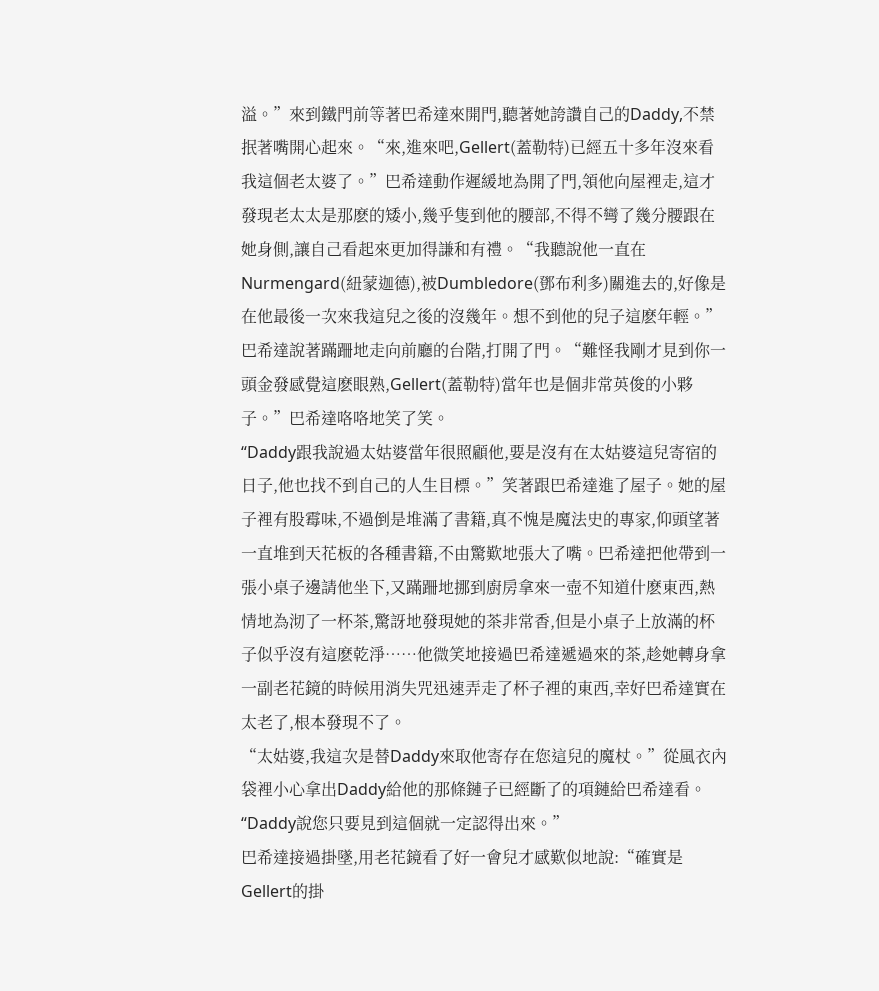溢。”來到鐵門前等著巴希達來開門,聽著她誇讚自己的Daddy,不禁抿著嘴開心起來。“來,進來吧,Gellert(蓋勒特)已經五十多年沒來看我這個老太婆了。”巴希達動作遲緩地為開了門,領他向屋裡走,這才發現老太太是那麽的矮小,幾乎隻到他的腰部,不得不彎了幾分腰跟在她身側,讓自己看起來更加得謙和有禮。“我聽說他一直在Nurmengard(紐蒙迦德),被Dumbledore(鄧布利多)關進去的,好像是在他最後一次來我這兒之後的沒幾年。想不到他的兒子這麽年輕。”巴希達說著蹣跚地走向前廳的台階,打開了門。“難怪我剛才見到你一頭金發感覺這麽眼熟,Gellert(蓋勒特)當年也是個非常英俊的小夥子。”巴希達咯咯地笑了笑。
“Daddy跟我說過太姑婆當年很照顧他,要是沒有在太姑婆這兒寄宿的日子,他也找不到自己的人生目標。”笑著跟巴希達進了屋子。她的屋子裡有股霉味,不過倒是堆滿了書籍,真不愧是魔法史的專家,仰頭望著一直堆到天花板的各種書籍,不由驚歎地張大了嘴。巴希達把他帶到一張小桌子邊請他坐下,又蹣跚地挪到廚房拿來一壺不知道什麽東西,熱情地為沏了一杯茶,驚訝地發現她的茶非常香,但是小桌子上放滿的杯子似乎沒有這麽乾淨……他微笑地接過巴希達遞過來的茶,趁她轉身拿一副老花鏡的時候用消失咒迅速弄走了杯子裡的東西,幸好巴希達實在太老了,根本發現不了。
“太姑婆,我這次是替Daddy來取他寄存在您這兒的魔杖。”從風衣內袋裡小心拿出Daddy給他的那條鏈子已經斷了的項鏈給巴希達看。“Daddy說您只要見到這個就一定認得出來。”
巴希達接過掛墜,用老花鏡看了好一會兒才感歎似地說:“確實是Gellert的掛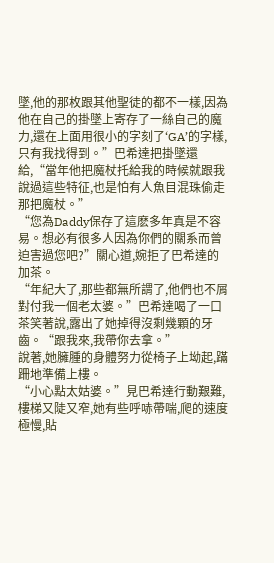墜,他的那枚跟其他聖徒的都不一樣,因為他在自己的掛墜上寄存了一絲自己的魔力,還在上面用很小的字刻了‘GA’的字樣,只有我找得到。”巴希達把掛墜還給,“當年他把魔杖托給我的時候就跟我說過這些特征,也是怕有人魚目混珠偷走那把魔杖。”
“您為Daddy保存了這麽多年真是不容易。想必有很多人因為你們的關系而曾迫害過您吧?”關心道,婉拒了巴希達的加茶。
“年紀大了,那些都無所謂了,他們也不屑對付我一個老太婆。”巴希達喝了一口茶笑著說,露出了她掉得沒剩幾顆的牙齒。“跟我來,我帶你去拿。”
說著,她臃腫的身體努力從椅子上坳起,蹣跚地準備上樓。
“小心點太姑婆。”見巴希達行動艱難,樓梯又陡又窄,她有些呼哧帶喘,爬的速度極慢,貼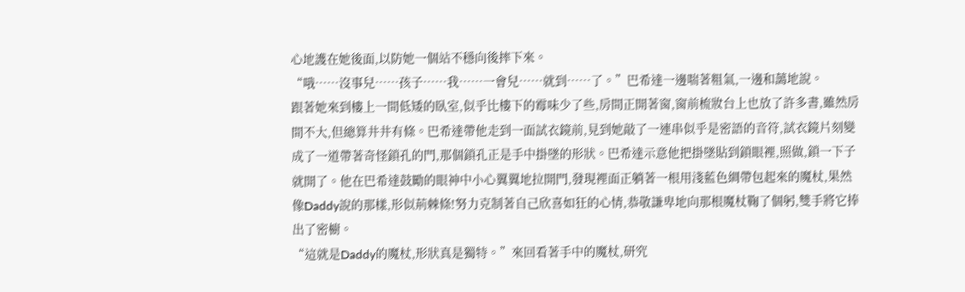心地護在她後面,以防她一個站不穩向後摔下來。
“哦……沒事兒……孩子……我……一會兒……就到……了。”巴希達一邊喘著粗氣,一邊和藹地說。
跟著她來到樓上一間低矮的臥室,似乎比樓下的霉味少了些,房間正開著窗,窗前梳妝台上也放了許多書,雖然房間不大,但總算井井有條。巴希達帶他走到一面試衣鏡前,見到她敲了一連串似乎是密語的音符,試衣鏡片刻變成了一道帶著奇怪鎖孔的門,那個鎖孔正是手中掛墜的形狀。巴希達示意他把掛墜貼到鎖眼裡,照做,鎖一下子就開了。他在巴希達鼓勵的眼神中小心翼翼地拉開門,發現裡面正躺著一根用淺藍色綢帶包起來的魔杖,果然像Daddy說的那樣,形似荊棘條!努力克制著自己欣喜如狂的心情,恭敬謙卑地向那根魔杖鞠了個躬,雙手將它捧出了密櫥。
“這就是Daddy的魔杖,形狀真是獨特。”來回看著手中的魔杖,研究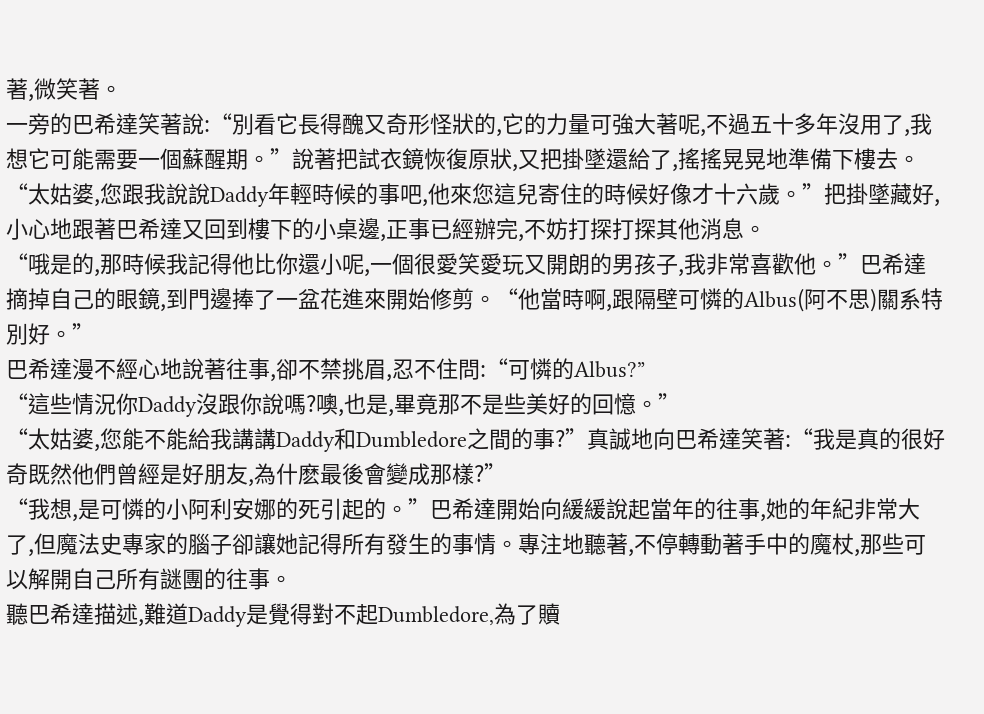著,微笑著。
一旁的巴希達笑著說:“別看它長得醜又奇形怪狀的,它的力量可強大著呢,不過五十多年沒用了,我想它可能需要一個蘇醒期。”說著把試衣鏡恢復原狀,又把掛墜還給了,搖搖晃晃地準備下樓去。
“太姑婆,您跟我說說Daddy年輕時候的事吧,他來您這兒寄住的時候好像才十六歲。”把掛墜藏好,小心地跟著巴希達又回到樓下的小桌邊,正事已經辦完,不妨打探打探其他消息。
“哦是的,那時候我記得他比你還小呢,一個很愛笑愛玩又開朗的男孩子,我非常喜歡他。”巴希達摘掉自己的眼鏡,到門邊捧了一盆花進來開始修剪。“他當時啊,跟隔壁可憐的Albus(阿不思)關系特別好。”
巴希達漫不經心地說著往事,卻不禁挑眉,忍不住問:“可憐的Albus?”
“這些情況你Daddy沒跟你說嗎?噢,也是,畢竟那不是些美好的回憶。”
“太姑婆,您能不能給我講講Daddy和Dumbledore之間的事?”真誠地向巴希達笑著:“我是真的很好奇既然他們曾經是好朋友,為什麽最後會變成那樣?”
“我想,是可憐的小阿利安娜的死引起的。”巴希達開始向緩緩說起當年的往事,她的年紀非常大了,但魔法史專家的腦子卻讓她記得所有發生的事情。專注地聽著,不停轉動著手中的魔杖,那些可以解開自己所有謎團的往事。
聽巴希達描述,難道Daddy是覺得對不起Dumbledore,為了贖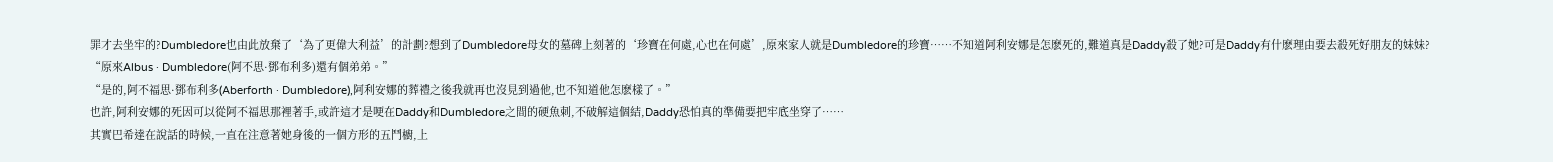罪才去坐牢的?Dumbledore也由此放棄了‘為了更偉大利益’的計劃?想到了Dumbledore母女的墓碑上刻著的‘珍寶在何處,心也在何處’,原來家人就是Dumbledore的珍寶……不知道阿利安娜是怎麽死的,難道真是Daddy殺了她?可是Daddy有什麽理由要去殺死好朋友的妹妹?
“原來Albus · Dumbledore(阿不思·鄧布利多)還有個弟弟。”
“是的,阿不福思·鄧布利多(Aberforth · Dumbledore),阿利安娜的葬禮之後我就再也沒見到過他,也不知道他怎麽樣了。”
也許,阿利安娜的死因可以從阿不福思那裡著手,或許這才是哽在Daddy和Dumbledore之間的硬魚刺,不破解這個結,Daddy恐怕真的準備要把牢底坐穿了……
其實巴希達在說話的時候,一直在注意著她身後的一個方形的五鬥櫥,上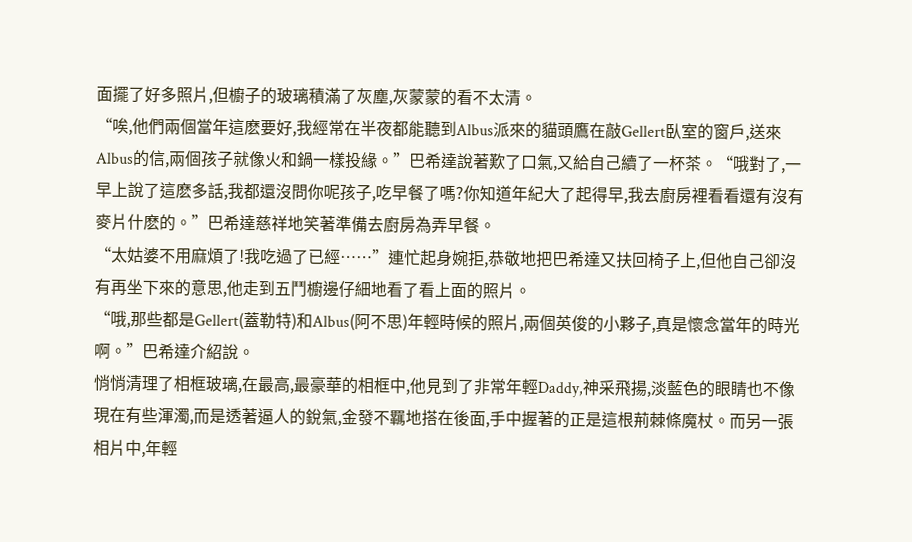面擺了好多照片,但櫥子的玻璃積滿了灰塵,灰蒙蒙的看不太清。
“唉,他們兩個當年這麽要好,我經常在半夜都能聽到Albus派來的貓頭鷹在敲Gellert臥室的窗戶,送來Albus的信,兩個孩子就像火和鍋一樣投緣。”巴希達說著歎了口氣,又給自己續了一杯茶。“哦對了,一早上說了這麽多話,我都還沒問你呢孩子,吃早餐了嗎?你知道年紀大了起得早,我去廚房裡看看還有沒有麥片什麽的。”巴希達慈祥地笑著準備去廚房為弄早餐。
“太姑婆不用麻煩了!我吃過了已經……”連忙起身婉拒,恭敬地把巴希達又扶回椅子上,但他自己卻沒有再坐下來的意思,他走到五鬥櫥邊仔細地看了看上面的照片。
“哦,那些都是Gellert(蓋勒特)和Albus(阿不思)年輕時候的照片,兩個英俊的小夥子,真是懷念當年的時光啊。”巴希達介紹說。
悄悄清理了相框玻璃,在最高,最豪華的相框中,他見到了非常年輕Daddy,神采飛揚,淡藍色的眼睛也不像現在有些渾濁,而是透著逼人的銳氣,金發不羈地搭在後面,手中握著的正是這根荊棘條魔杖。而另一張相片中,年輕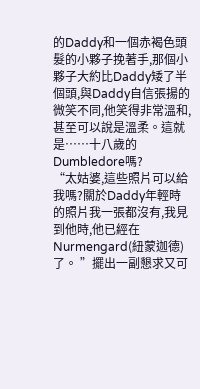的Daddy和一個赤褐色頭髮的小夥子挽著手,那個小夥子大約比Daddy矮了半個頭,與Daddy自信張揚的微笑不同,他笑得非常溫和,甚至可以說是溫柔。這就是……十八歲的Dumbledore嗎?
“太姑婆,這些照片可以給我嗎?關於Daddy年輕時的照片我一張都沒有,我見到他時,他已經在Nurmengard(紐蒙迦德)了。 ”擺出一副懇求又可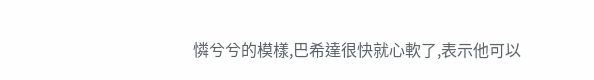憐兮兮的模樣,巴希達很快就心軟了,表示他可以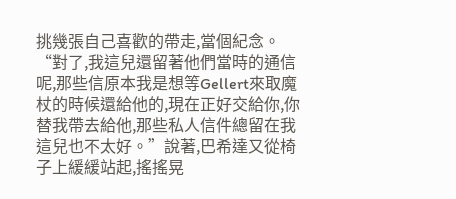挑幾張自己喜歡的帶走,當個紀念。
“對了,我這兒還留著他們當時的通信呢,那些信原本我是想等Gellert來取魔杖的時候還給他的,現在正好交給你,你替我帶去給他,那些私人信件總留在我這兒也不太好。”說著,巴希達又從椅子上緩緩站起,搖搖晃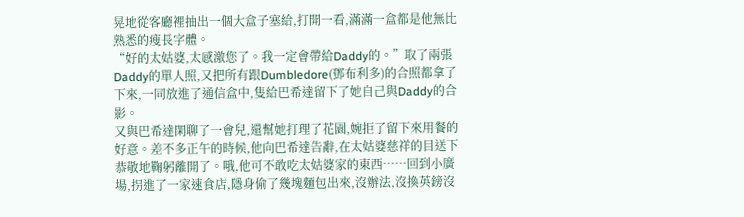晃地從客廳裡抽出一個大盒子塞給,打開一看,滿滿一盒都是他無比熟悉的瘦長字體。
“好的太姑婆,太感激您了。我一定會帶給Daddy的。”取了兩張Daddy的單人照,又把所有跟Dumbledore(鄧布利多)的合照都拿了下來,一同放進了通信盒中,隻給巴希達留下了她自己與Daddy的合影。
又與巴希達閑聊了一會兒,還幫她打理了花園,婉拒了留下來用餐的好意。差不多正午的時候,他向巴希達告辭,在太姑婆慈祥的目送下恭敬地鞠躬離開了。哦,他可不敢吃太姑婆家的東西……回到小廣場,拐進了一家速食店,隱身偷了幾塊麵包出來,沒辦法,沒換英鎊沒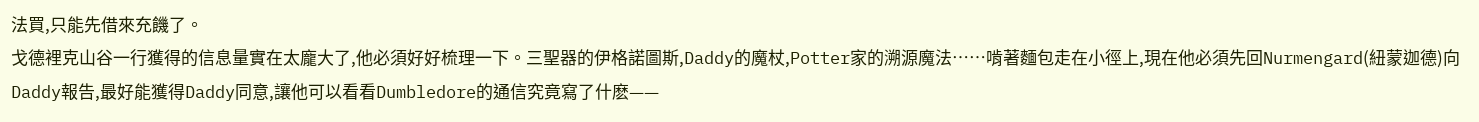法買,只能先借來充饑了。
戈德裡克山谷一行獲得的信息量實在太龐大了,他必須好好梳理一下。三聖器的伊格諾圖斯,Daddy的魔杖,Potter家的溯源魔法……啃著麵包走在小徑上,現在他必須先回Nurmengard(紐蒙迦德)向Daddy報告,最好能獲得Daddy同意,讓他可以看看Dumbledore的通信究竟寫了什麽——